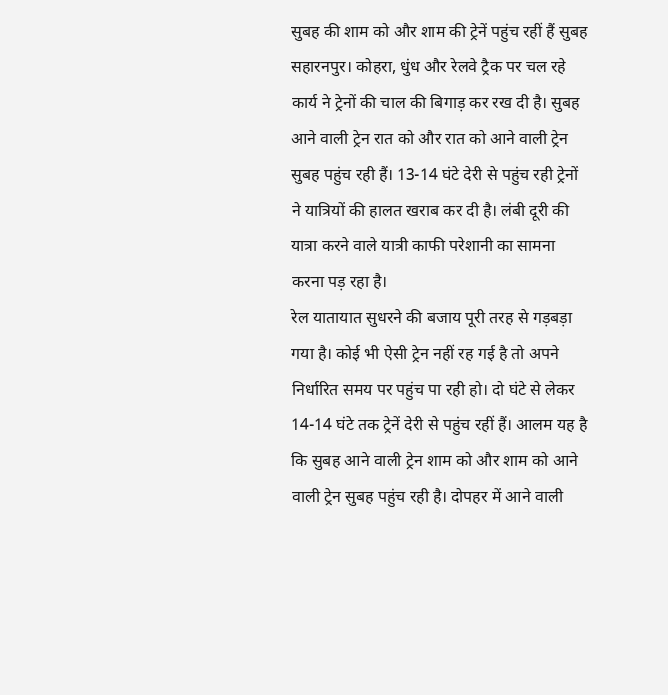सुबह की शाम को और शाम की ट्रेनें पहुंच रहीं हैं सुबह
सहारनपुर। कोहरा, धुंध और रेलवे ट्रैक पर चल रहे कार्य ने ट्रेनों की चाल की बिगाड़ कर रख दी है। सुबह आने वाली ट्रेन रात को और रात को आने वाली ट्रेन सुबह पहुंच रही हैं। 13-14 घंटे देरी से पहुंच रही ट्रेनों ने यात्रियों की हालत खराब कर दी है। लंबी दूरी की यात्रा करने वाले यात्री काफी परेशानी का सामना करना पड़ रहा है।
रेल यातायात सुधरने की बजाय पूरी तरह से गड़बड़ा गया है। कोई भी ऐसी ट्रेन नहीं रह गई है तो अपने निर्धारित समय पर पहुंच पा रही हो। दो घंटे से लेकर 14-14 घंटे तक ट्रेनें देरी से पहुंच रहीं हैं। आलम यह है कि सुबह आने वाली ट्रेन शाम को और शाम को आने वाली ट्रेन सुबह पहुंच रही है। दोपहर में आने वाली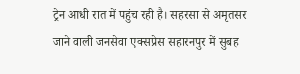ट्रेन आधी रात में पहुंच रही है। सहरसा से अमृतसर जाने वाली जनसेवा एक्सप्रेस सहारनपुर में सुबह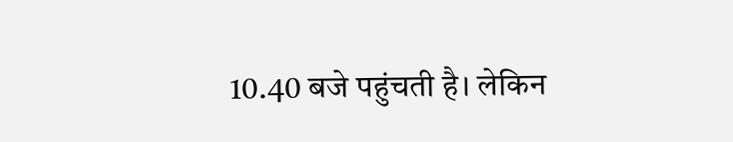10.40 बजे पहुंचती है। लेकिन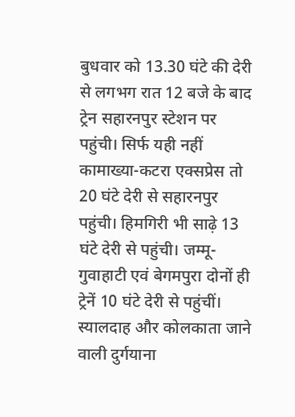बुधवार को 13.30 घंटे की देरी से लगभग रात 12 बजे के बाद ट्रेन सहारनपुर स्टेशन पर पहुंची। सिर्फ यही नहीं कामाख्या-कटरा एक्सप्रेस तो 20 घंटे देरी से सहारनपुर पहुंची। हिमगिरी भी साढ़े 13 घंटे देरी से पहुंची। जम्मू-गुवाहाटी एवं बेगमपुरा दोनों ही ट्रेनें 10 घंटे देरी से पहुंचीं। स्यालदाह और कोलकाता जाने वाली दुर्गयाना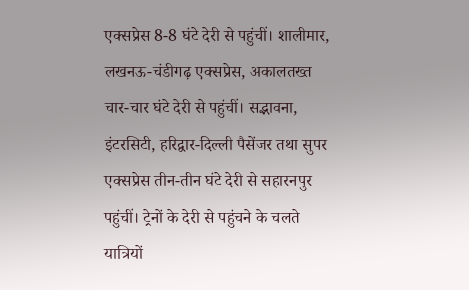एक्सप्रेस 8-8 घंटे देरी से पहुंचीं। शालीमार, लखनऊ-चंडीगढ़ एक्सप्रेस, अकालतख्त चार-चार घंटे देरी से पहुंचीं। सद्भावना, इंटरसिटी, हरिद्वार-दिल्ली पैसेंजर तथा सुपर एक्सप्रेस तीन-तीन घंटे देरी से सहारनपुर पहुंचीं। ट्रेनों के देरी से पहुंचने के चलते यात्रियों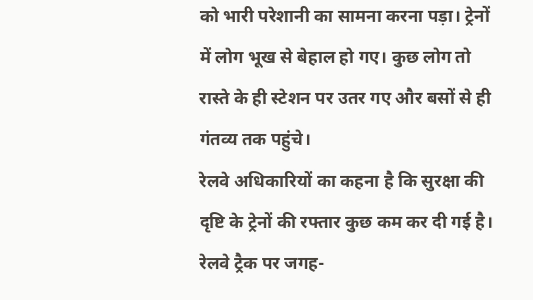को भारी परेशानी का सामना करना पड़ा। ट्रेनों में लोग भूख से बेहाल हो गए। कुछ लोग तो रास्ते के ही स्टेशन पर उतर गए और बसों से ही गंतव्य तक पहुंचे।
रेलवे अधिकारियों का कहना है कि सुरक्षा की दृष्टि के ट्रेनों की रफ्तार कुछ कम कर दी गई है। रेलवे ट्रैक पर जगह-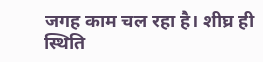जगह काम चल रहा है। शीघ्र ही स्थिति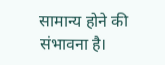सामान्य होने की संभावना है।